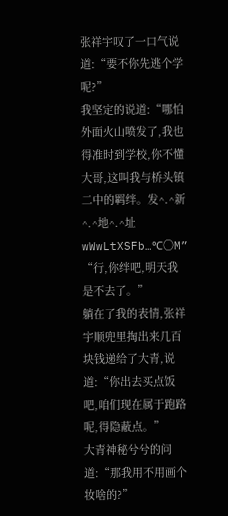张祥宇叹了一口气说道:“要不你先逃个学呢?”
我坚定的说道:“哪怕外面火山喷发了,我也得准时到学校,你不懂大哥,这叫我与桥头镇二中的羁绊。发^.^新^.^地^.^址 wWwLtXSFb…℃〇M”
“行,你绊吧,明天我是不去了。”
躺在了我的表情,张祥宇顺兜里掏出来几百块钱递给了大青,说道:“你出去买点饭吧,咱们现在属于跑路呢,得隐蔽点。”
大青神秘兮兮的问道:“那我用不用画个妆啥的?”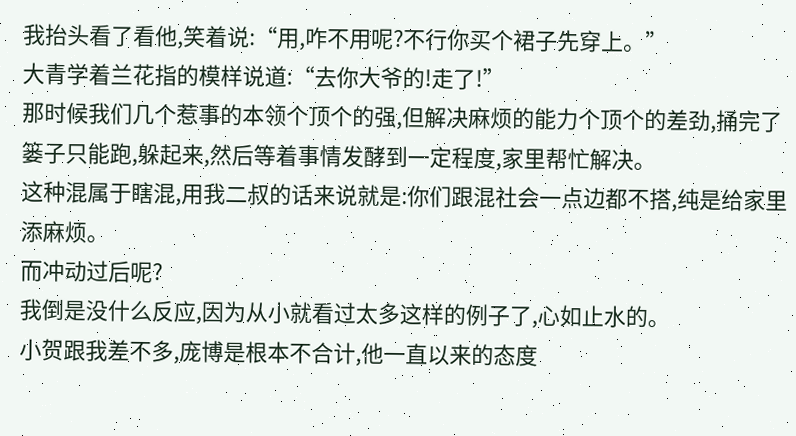我抬头看了看他,笑着说:“用,咋不用呢?不行你买个裙子先穿上。”
大青学着兰花指的模样说道:“去你大爷的!走了!”
那时候我们几个惹事的本领个顶个的强,但解决麻烦的能力个顶个的差劲,捅完了篓子只能跑,躲起来,然后等着事情发酵到一定程度,家里帮忙解决。
这种混属于瞎混,用我二叔的话来说就是:你们跟混社会一点边都不搭,纯是给家里添麻烦。
而冲动过后呢?
我倒是没什么反应,因为从小就看过太多这样的例子了,心如止水的。
小贺跟我差不多,庞博是根本不合计,他一直以来的态度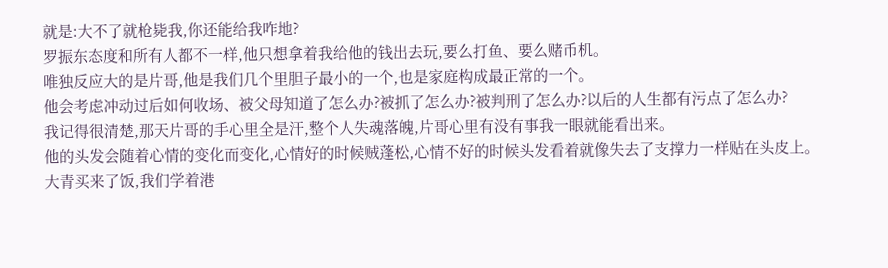就是:大不了就枪毙我,你还能给我咋地?
罗振东态度和所有人都不一样,他只想拿着我给他的钱出去玩,要么打鱼、要么赌币机。
唯独反应大的是片哥,他是我们几个里胆子最小的一个,也是家庭构成最正常的一个。
他会考虑冲动过后如何收场、被父母知道了怎么办?被抓了怎么办?被判刑了怎么办?以后的人生都有污点了怎么办?
我记得很清楚,那天片哥的手心里全是汗,整个人失魂落魄,片哥心里有没有事我一眼就能看出来。
他的头发会随着心情的变化而变化,心情好的时候贼蓬松,心情不好的时候头发看着就像失去了支撑力一样贴在头皮上。
大青买来了饭,我们学着港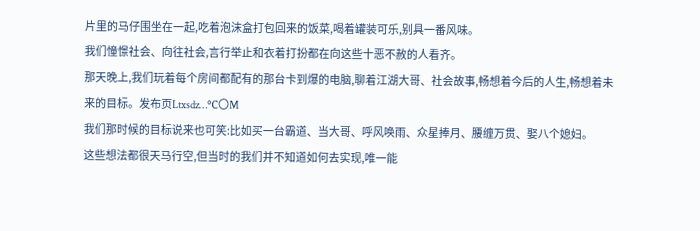片里的马仔围坐在一起,吃着泡沫盒打包回来的饭菜,喝着罐装可乐,别具一番风味。
我们憧憬社会、向往社会,言行举止和衣着打扮都在向这些十恶不赦的人看齐。
那天晚上,我们玩着每个房间都配有的那台卡到爆的电脑,聊着江湖大哥、社会故事,畅想着今后的人生,畅想着未来的目标。发布页Ltxsdz…℃〇M
我们那时候的目标说来也可笑:比如买一台霸道、当大哥、呼风唤雨、众星捧月、腰缠万贯、娶八个媳妇。
这些想法都很天马行空,但当时的我们并不知道如何去实现,唯一能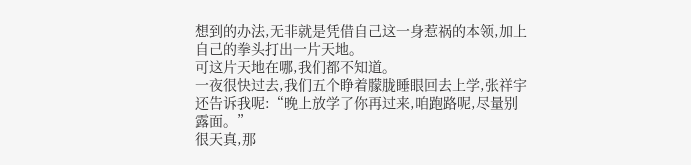想到的办法,无非就是凭借自己这一身惹祸的本领,加上自己的拳头打出一片天地。
可这片天地在哪,我们都不知道。
一夜很快过去,我们五个睁着朦胧睡眼回去上学,张祥宇还告诉我呢:“晚上放学了你再过来,咱跑路呢,尽量别露面。”
很天真,那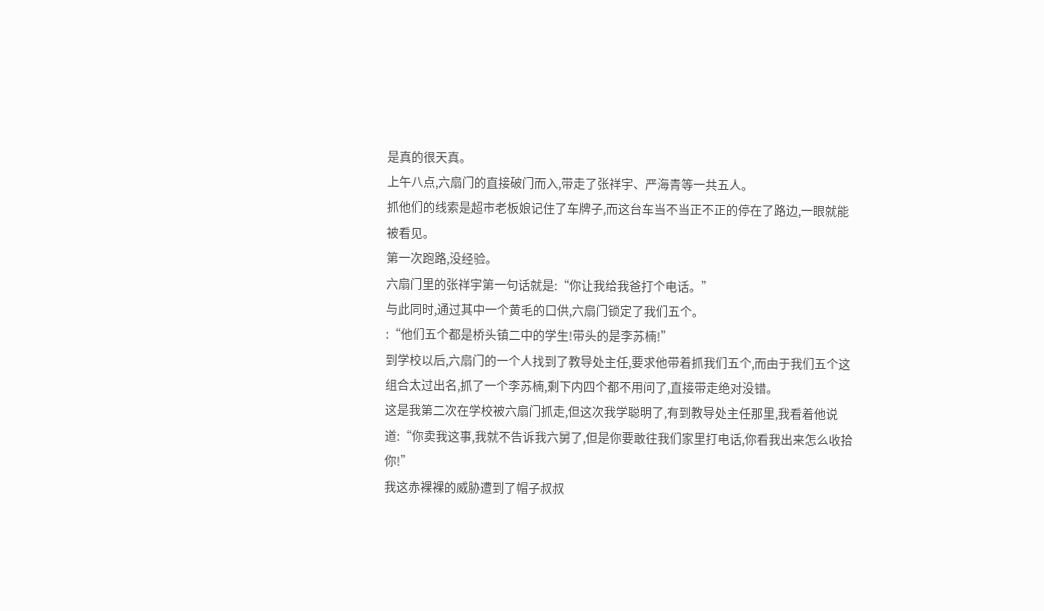是真的很天真。
上午八点,六扇门的直接破门而入,带走了张祥宇、严海青等一共五人。
抓他们的线索是超市老板娘记住了车牌子,而这台车当不当正不正的停在了路边,一眼就能被看见。
第一次跑路,没经验。
六扇门里的张祥宇第一句话就是:“你让我给我爸打个电话。”
与此同时,通过其中一个黄毛的口供,六扇门锁定了我们五个。
:“他们五个都是桥头镇二中的学生!带头的是李苏楠!”
到学校以后,六扇门的一个人找到了教导处主任,要求他带着抓我们五个,而由于我们五个这组合太过出名,抓了一个李苏楠,剩下内四个都不用问了,直接带走绝对没错。
这是我第二次在学校被六扇门抓走,但这次我学聪明了,有到教导处主任那里,我看着他说道:“你卖我这事,我就不告诉我六舅了,但是你要敢往我们家里打电话,你看我出来怎么收拾你!”
我这赤裸裸的威胁遭到了帽子叔叔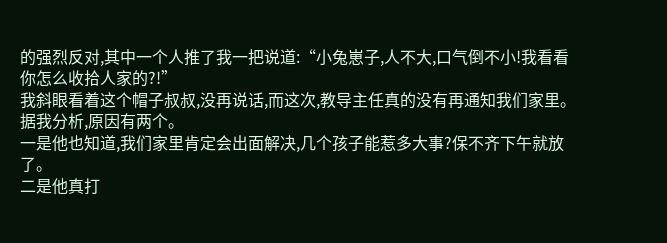的强烈反对,其中一个人推了我一把说道:“小兔崽子,人不大,口气倒不小!我看看你怎么收拾人家的?!”
我斜眼看着这个帽子叔叔,没再说话,而这次,教导主任真的没有再通知我们家里。
据我分析,原因有两个。
一是他也知道,我们家里肯定会出面解决,几个孩子能惹多大事?保不齐下午就放了。
二是他真打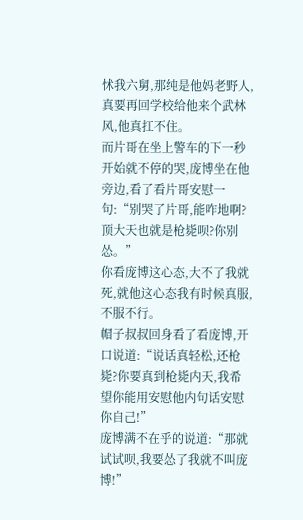怵我六舅,那纯是他妈老野人,真要再回学校给他来个武林风,他真扛不住。
而片哥在坐上警车的下一秒开始就不停的哭,庞博坐在他旁边,看了看片哥安慰一句:“别哭了片哥,能咋地啊?顶大天也就是枪毙呗?你别怂。”
你看庞博这心态,大不了我就死,就他这心态我有时候真服,不服不行。
帽子叔叔回身看了看庞博,开口说道:“说话真轻松,还枪毙?你要真到枪毙内天,我希望你能用安慰他内句话安慰你自己!”
庞博满不在乎的说道:“那就试试呗,我要怂了我就不叫庞博!”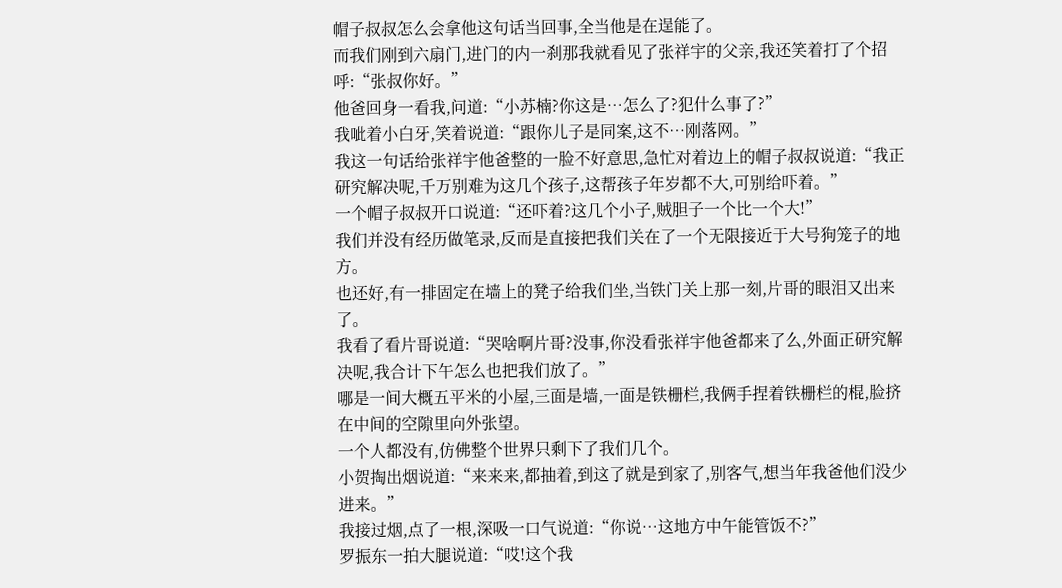帽子叔叔怎么会拿他这句话当回事,全当他是在逞能了。
而我们刚到六扇门,进门的内一刹那我就看见了张祥宇的父亲,我还笑着打了个招呼:“张叔你好。”
他爸回身一看我,问道:“小苏楠?你这是…怎么了?犯什么事了?”
我呲着小白牙,笑着说道:“跟你儿子是同案,这不…刚落网。”
我这一句话给张祥宇他爸整的一脸不好意思,急忙对着边上的帽子叔叔说道:“我正研究解决呢,千万别难为这几个孩子,这帮孩子年岁都不大,可别给吓着。”
一个帽子叔叔开口说道:“还吓着?这几个小子,贼胆子一个比一个大!”
我们并没有经历做笔录,反而是直接把我们关在了一个无限接近于大号狗笼子的地方。
也还好,有一排固定在墙上的凳子给我们坐,当铁门关上那一刻,片哥的眼泪又出来了。
我看了看片哥说道:“哭啥啊片哥?没事,你没看张祥宇他爸都来了么,外面正研究解决呢,我合计下午怎么也把我们放了。”
哪是一间大概五平米的小屋,三面是墙,一面是铁栅栏,我俩手捏着铁栅栏的棍,脸挤在中间的空隙里向外张望。
一个人都没有,仿佛整个世界只剩下了我们几个。
小贺掏出烟说道:“来来来,都抽着,到这了就是到家了,别客气,想当年我爸他们没少进来。”
我接过烟,点了一根,深吸一口气说道:“你说…这地方中午能管饭不?”
罗振东一拍大腿说道:“哎!这个我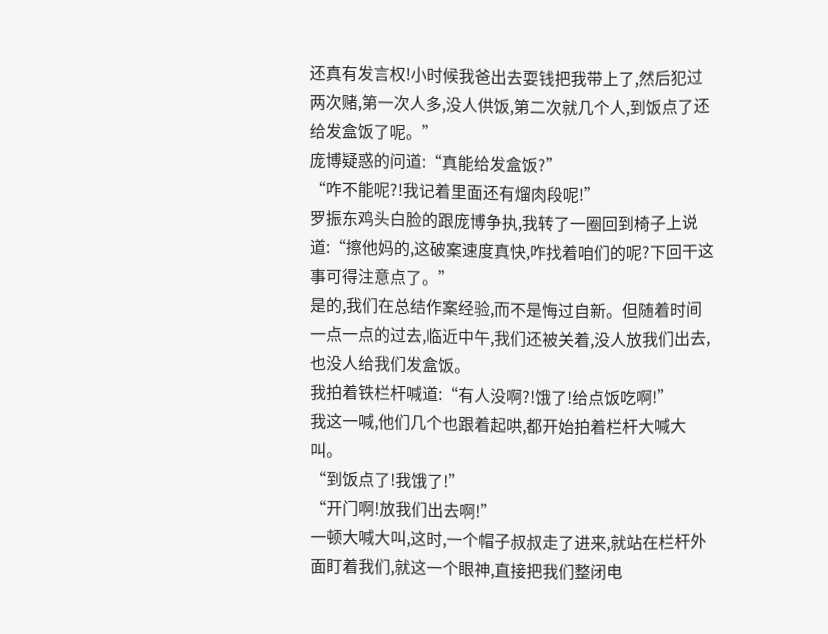还真有发言权!小时候我爸出去耍钱把我带上了,然后犯过两次赌,第一次人多,没人供饭,第二次就几个人,到饭点了还给发盒饭了呢。”
庞博疑惑的问道:“真能给发盒饭?”
“咋不能呢?!我记着里面还有熘肉段呢!”
罗振东鸡头白脸的跟庞博争执,我转了一圈回到椅子上说道:“擦他妈的,这破案速度真快,咋找着咱们的呢?下回干这事可得注意点了。”
是的,我们在总结作案经验,而不是悔过自新。但随着时间一点一点的过去,临近中午,我们还被关着,没人放我们出去,也没人给我们发盒饭。
我拍着铁栏杆喊道:“有人没啊?!饿了!给点饭吃啊!”
我这一喊,他们几个也跟着起哄,都开始拍着栏杆大喊大叫。
“到饭点了!我饿了!”
“开门啊!放我们出去啊!”
一顿大喊大叫,这时,一个帽子叔叔走了进来,就站在栏杆外面盯着我们,就这一个眼神,直接把我们整闭电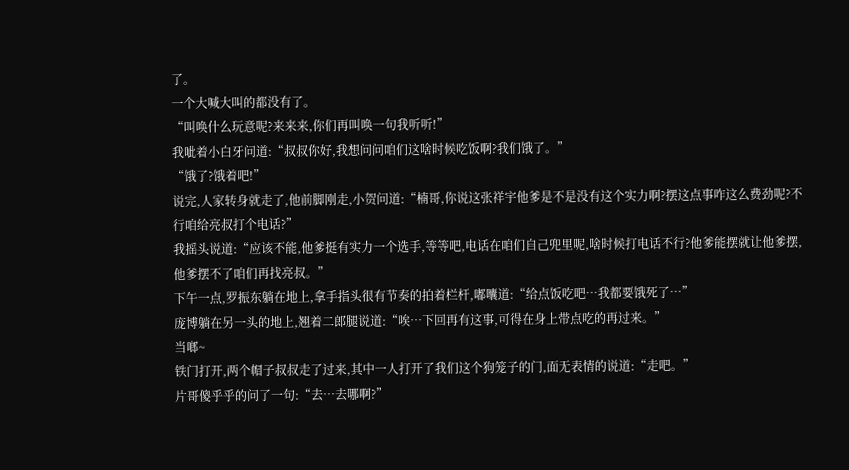了。
一个大喊大叫的都没有了。
“叫唤什么玩意呢?来来来,你们再叫唤一句我听听!”
我呲着小白牙问道:“叔叔你好,我想问问咱们这啥时候吃饭啊?我们饿了。”
“饿了?饿着吧!”
说完,人家转身就走了,他前脚刚走,小贺问道:“楠哥,你说这张祥宇他爹是不是没有这个实力啊?摆这点事咋这么费劲呢?不行咱给亮叔打个电话?”
我摇头说道:“应该不能,他爹挺有实力一个选手,等等吧,电话在咱们自己兜里呢,啥时候打电话不行?他爹能摆就让他爹摆,他爹摆不了咱们再找亮叔。”
下午一点,罗振东躺在地上,拿手指头很有节奏的拍着栏杆,嘟囔道:“给点饭吃吧…我都要饿死了…”
庞博躺在另一头的地上,翘着二郎腿说道:“唉…下回再有这事,可得在身上带点吃的再过来。”
当啷~
铁门打开,两个帽子叔叔走了过来,其中一人打开了我们这个狗笼子的门,面无表情的说道:“走吧。”
片哥傻乎乎的问了一句:“去…去哪啊?”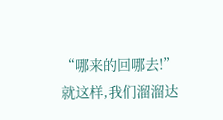“哪来的回哪去!”
就这样,我们溜溜达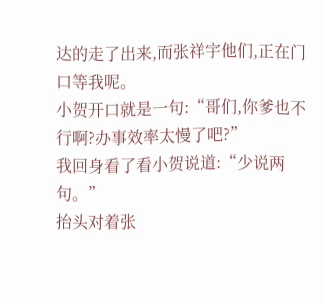达的走了出来,而张祥宇他们,正在门口等我呢。
小贺开口就是一句:“哥们,你爹也不行啊?办事效率太慢了吧?”
我回身看了看小贺说道:“少说两句。”
抬头对着张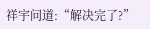祥宇问道:“解决完了?”